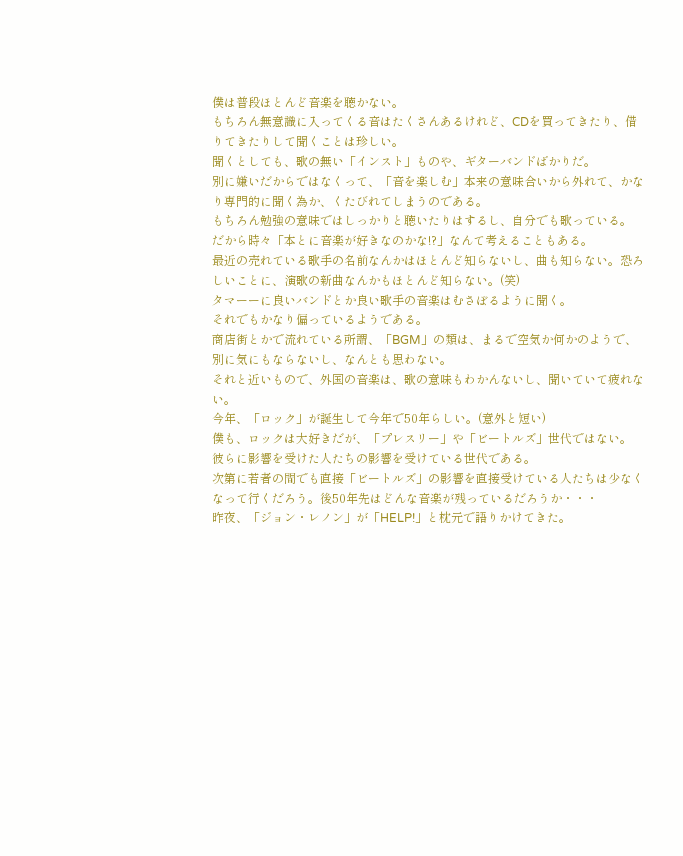僕は普段ほとんど音楽を聴かない。
もちろん無意識に入ってくる音はたくさんあるけれど、CDを買ってきたり、借りてきたりして聞くことは珍しい。
聞くとしても、歌の無い「インスト」ものや、ギターバンドばかりだ。
別に嫌いだからではなくって、「音を楽しむ」本来の意味合いから外れて、かなり専門的に聞く為か、くたびれてしまうのである。
もちろん勉強の意味ではしっかりと聴いたりはするし、自分でも歌っている。
だから時々「本とに音楽が好きなのかな!?」なんて考えることもある。
最近の売れている歌手の名前なんかはほとんど知らないし、曲も知らない。恐ろしいことに、演歌の新曲なんかもほとんど知らない。(笑)
タマーーに良いバンドとか良い歌手の音楽はむさぼるように聞く。
それでもかなり偏っているようである。
商店街とかで流れている所謂、「BGM」の類は、まるで空気か何かのようで、別に気にもならないし、なんとも思わない。
それと近いもので、外国の音楽は、歌の意味もわかんないし、聞いていて疲れない。
今年、「ロック」が誕生して今年で50年らしい。(意外と短い)
僕も、ロックは大好きだが、「プレスリー」や「ビートルズ」世代ではない。
彼らに影響を受けた人たちの影響を受けている世代である。
次第に若者の間でも直接「ビートルズ」の影響を直接受けている人たちは少なくなって行くだろう。後50年先はどんな音楽が残っているだろうか・・・
昨夜、「ジョン・レノン」が「HELP!」と枕元で語りかけてきた。